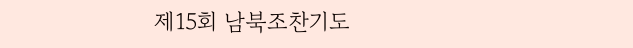제15회 남북조찬기도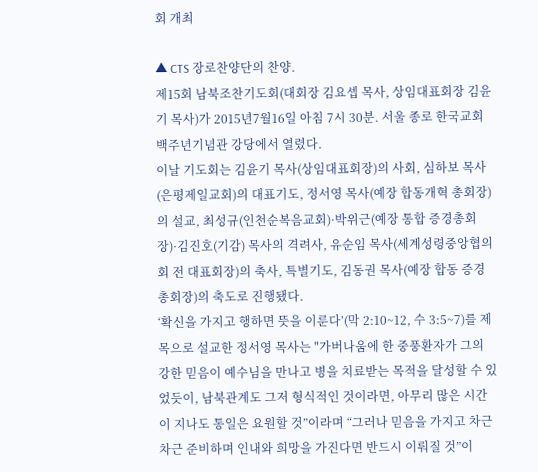회 개최

▲ CTS 장로찬양단의 찬양.
제15회 남북조찬기도회(대회장 김요셉 목사, 상임대표회장 김윤기 목사)가 2015년7월16일 아침 7시 30분. 서울 종로 한국교회백주년기념관 강당에서 열렸다.
이날 기도회는 김윤기 목사(상임대표회장)의 사회, 심하보 목사(은평제일교회)의 대표기도, 정서영 목사(예장 합동개혁 총회장)의 설교, 최성규(인천순복음교회)·박위근(예장 통합 증경총회장)·김진호(기감) 목사의 격려사, 유순임 목사(세계성령중앙협의회 전 대표회장)의 축사, 특별기도, 김동권 목사(예장 합동 증경총회장)의 축도로 진행됐다.
‘확신을 가지고 행하면 뜻을 이룬다’(막 2:10~12, 수 3:5~7)를 제목으로 설교한 정서영 목사는 "가버나움에 한 중풍환자가 그의 강한 믿음이 예수님을 만나고 병을 치료받는 목적을 달성할 수 있었듯이, 남북관계도 그저 형식적인 것이라면, 아무리 많은 시간이 지나도 통일은 요원할 것”이라며 “그러나 믿음을 가지고 차근차근 준비하며 인내와 희망을 가진다면 반드시 이뤄질 것”이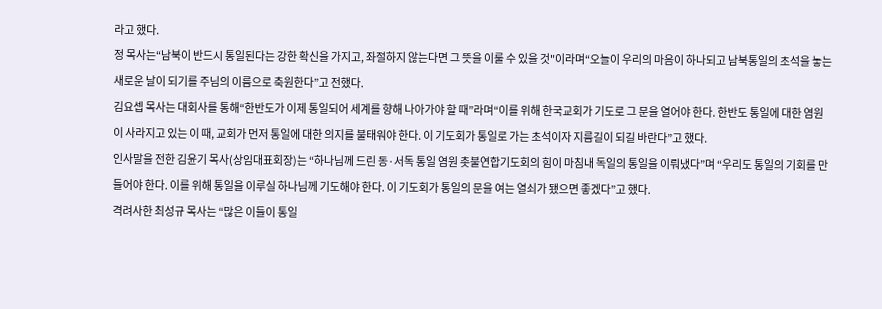라고 했다.
정 목사는“남북이 반드시 통일된다는 강한 확신을 가지고, 좌절하지 않는다면 그 뜻을 이룰 수 있을 것"이라며“오늘이 우리의 마음이 하나되고 남북통일의 초석을 놓는 새로운 날이 되기를 주님의 이름으로 축원한다”고 전했다.
김요셉 목사는 대회사를 통해“한반도가 이제 통일되어 세계를 향해 나아가야 할 때”라며“이를 위해 한국교회가 기도로 그 문을 열어야 한다. 한반도 통일에 대한 염원이 사라지고 있는 이 때, 교회가 먼저 통일에 대한 의지를 불태워야 한다. 이 기도회가 통일로 가는 초석이자 지름길이 되길 바란다”고 했다.
인사말을 전한 김윤기 목사(상임대표회장)는 “하나님께 드린 동·서독 통일 염원 촛불연합기도회의 힘이 마침내 독일의 통일을 이뤄냈다”며 “우리도 통일의 기회를 만들어야 한다. 이를 위해 통일을 이루실 하나님께 기도해야 한다. 이 기도회가 통일의 문을 여는 열쇠가 됐으면 좋겠다”고 했다.
격려사한 최성규 목사는 “많은 이들이 통일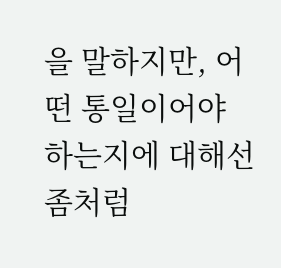을 말하지만, 어떤 통일이어야 하는지에 대해선 좀처럼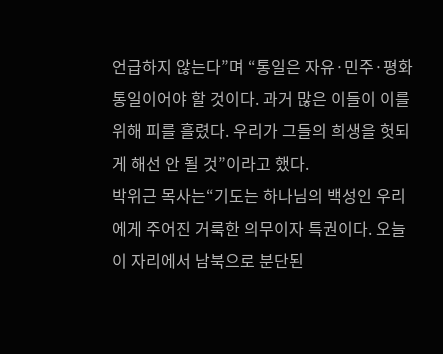언급하지 않는다”며 “통일은 자유·민주·평화통일이어야 할 것이다. 과거 많은 이들이 이를 위해 피를 흘렸다. 우리가 그들의 희생을 헛되게 해선 안 될 것”이라고 했다.
박위근 목사는“기도는 하나님의 백성인 우리에게 주어진 거룩한 의무이자 특권이다. 오늘 이 자리에서 남북으로 분단된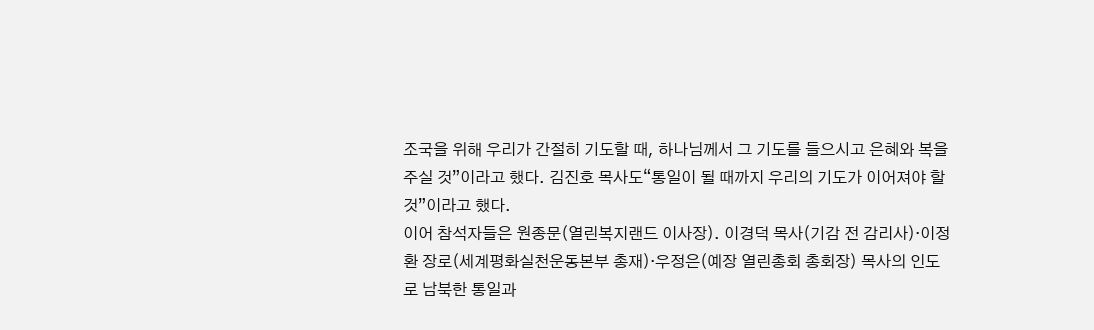조국을 위해 우리가 간절히 기도할 때, 하나님께서 그 기도를 들으시고 은혜와 복을 주실 것”이라고 했다. 김진호 목사도“통일이 될 때까지 우리의 기도가 이어져야 할 것”이라고 했다.
이어 참석자들은 원종문(열린복지랜드 이사장). 이경덕 목사(기감 전 감리사)·이정환 장로(세계평화실천운동본부 총재)·우정은(예장 열린총회 총회장) 목사의 인도로 남북한 통일과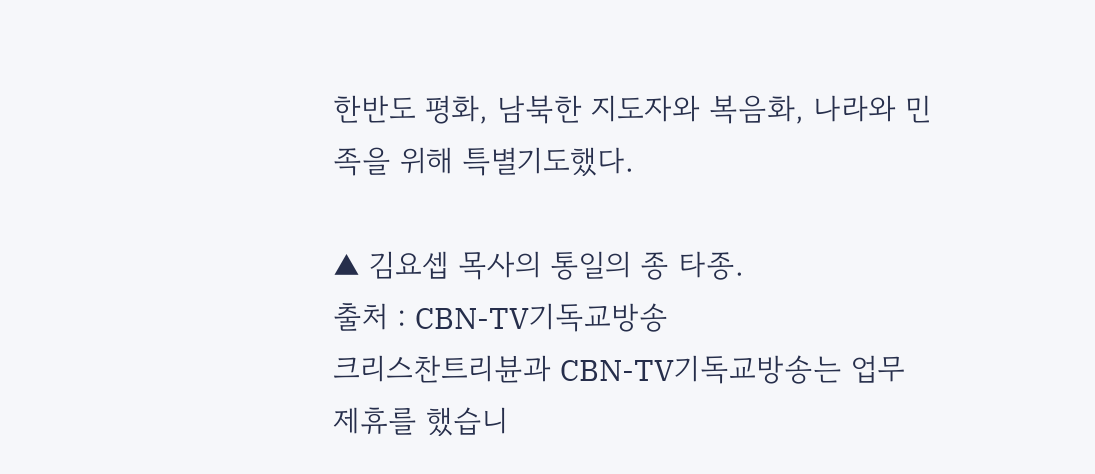한반도 평화, 남북한 지도자와 복음화, 나라와 민족을 위해 특별기도했다.

▲ 김요셉 목사의 통일의 종 타종.
출처 : CBN-TV기독교방송
크리스찬트리뷴과 CBN-TV기독교방송는 업무 제휴를 했습니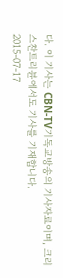다. 이 기사는 CBN-TV기독교방송의 기사자료이며, 크리스찬트리뷴에서도 기사를 기재합니다.
2015-07-17